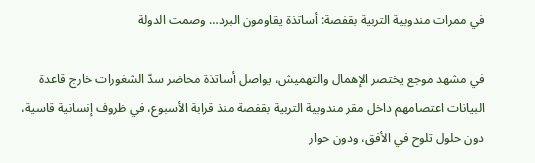في ممرات مندوبية التربية بقفصة: أساتذة يقاومون البرد… وصمت الدولة

في مشهد موجع يختصر الإهمال والتهميش، يواصل أساتذة محاضر سدّ الشغورات خارج قاعدة البيانات اعتصامهم داخل مقر مندوبية التربية بقفصة منذ قرابة الأسبوع، في ظروف إنسانية قاسية، دون حلول تلوح في الأفق، ودون حوار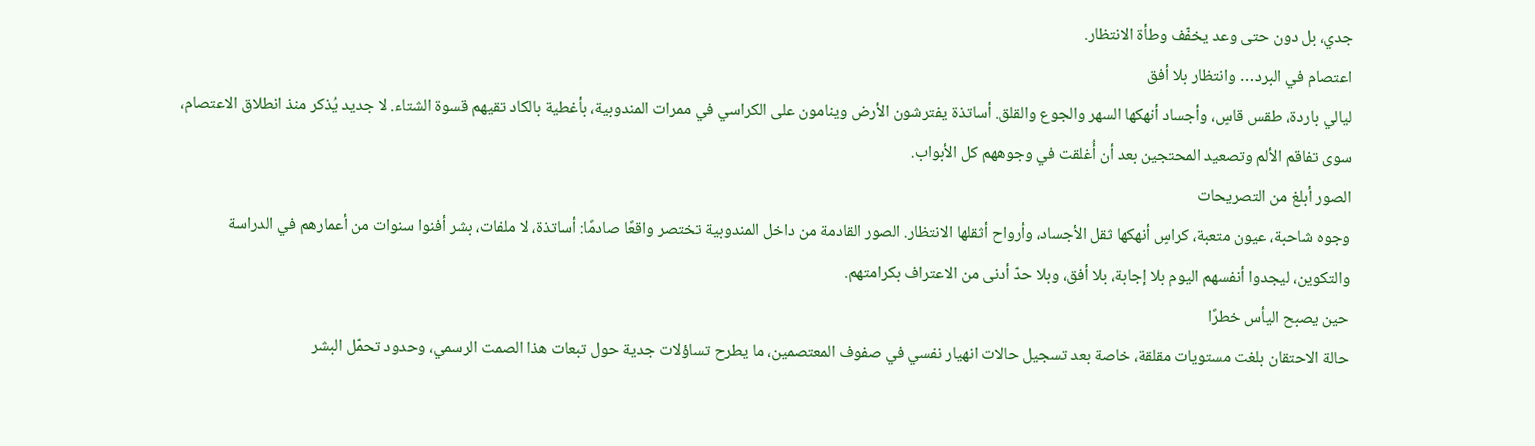جدي، بل دون حتى وعد يخفّف وطأة الانتظار.
اعتصام في البرد… وانتظار بلا أفق
ليالي باردة، طقس قاسٍ، وأجساد أنهكها السهر والجوع والقلق. أساتذة يفترشون الأرض وينامون على الكراسي في ممرات المندوبية، بأغطية بالكاد تقيهم قسوة الشتاء. لا جديد يُذكر منذ انطلاق الاعتصام، سوى تفاقم الألم وتصعيد المحتجين بعد أن أُغلقت في وجوههم كل الأبواب.
الصور أبلغ من التصريحات
وجوه شاحبة، عيون متعبة، كراسٍ أنهكها ثقل الأجساد، وأرواح أثقلها الانتظار. الصور القادمة من داخل المندوبية تختصر واقعًا صادمًا: أساتذة، لا ملفات، بشر أفنوا سنوات من أعمارهم في الدراسة والتكوين، ليجدوا أنفسهم اليوم بلا إجابة، بلا أفق، وبلا حدّ أدنى من الاعتراف بكرامتهم.
حين يصبح اليأس خطرًا
حالة الاحتقان بلغت مستويات مقلقة، خاصة بعد تسجيل حالات انهيار نفسي في صفوف المعتصمين، ما يطرح تساؤلات جدية حول تبعات هذا الصمت الرسمي، وحدود تحمّل البشر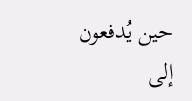حين يُدفعون إلى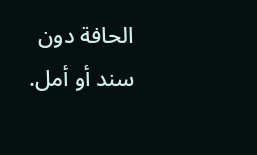الحافة دون سند أو أمل.